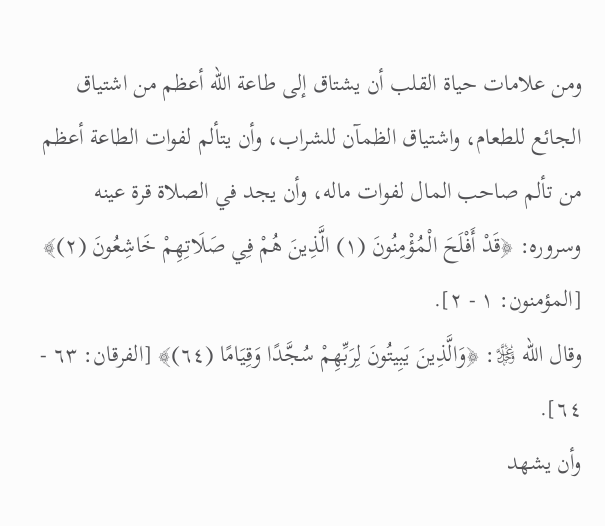ومن علامات حياة القلب أن يشتاق إلى طاعة الله أعظم من اشتياق الجائع للطعام، واشتياق الظمآن للشراب، وأن يتألم لفوات الطاعة أعظم من تألم صاحب المال لفوات ماله، وأن يجد في الصلاة قرة عينه وسروره: ﴿قَدْ أَفْلَحَ الْمُؤْمِنُونَ (١) الَّذِينَ هُمْ فِي صَلَاتِهِمْ خَاشِعُونَ (٢)﴾ [المؤمنون: ١ - ٢].
وقال الله ﷿: ﴿وَالَّذِينَ يَبِيتُونَ لِرَبِّهِمْ سُجَّدًا وَقِيَامًا (٦٤)﴾ [الفرقان: ٦٣ - ٦٤].
وأن يشهد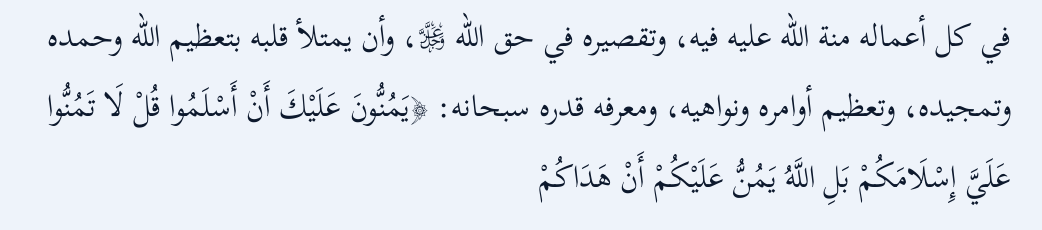في كل أعماله منة الله عليه فيه، وتقصيره في حق الله ﷿، وأن يمتلأ قلبه بتعظيم الله وحمده وتمجيده، وتعظيم أوامره ونواهيه، ومعرفه قدره سبحانه: ﴿يَمُنُّونَ عَلَيْكَ أَنْ أَسْلَمُوا قُلْ لَا تَمُنُّوا عَلَيَّ إِسْلَامَكُمْ بَلِ اللَّهُ يَمُنُّ عَلَيْكُمْ أَنْ هَدَاكُمْ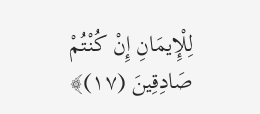لِلْإِيمَانِ إِنْ كُنْتُمْ صَادِقِينَ (١٧)﴾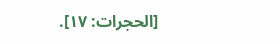[الحجرات: ١٧].